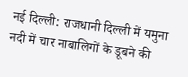नई दिल्ली: राजधानी दिल्ली में यमुना नदी में चार नाबालिगों के डूबने की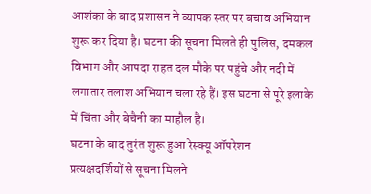आशंका के बाद प्रशासन ने व्यापक स्तर पर बचाव अभियान शुरू कर दिया है। घटना की सूचना मिलते ही पुलिस, दमकल विभाग और आपदा राहत दल मौके पर पहुंचे और नदी में लगातार तलाश अभियान चला रहे हैं। इस घटना से पूरे इलाके में चिंता और बेचैनी का माहौल है।
घटना के बाद तुरंत शुरू हुआ रेस्क्यू ऑपरेशन
प्रत्यक्षदर्शियों से सूचना मिलने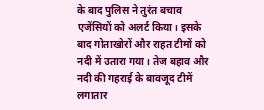के बाद पुलिस ने तुरंत बचाव एजेंसियों को अलर्ट किया। इसके बाद गोताखोरों और राहत टीमों को नदी में उतारा गया। तेज बहाव और नदी की गहराई के बावजूद टीमें लगातार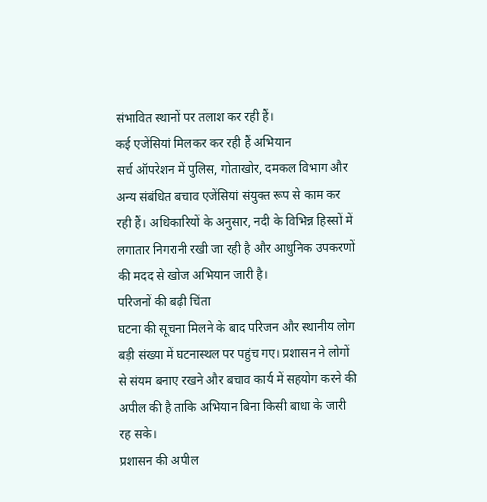संभावित स्थानों पर तलाश कर रही हैं।
कई एजेंसियां मिलकर कर रही हैं अभियान
सर्च ऑपरेशन में पुलिस, गोताखोर, दमकल विभाग और अन्य संबंधित बचाव एजेंसियां संयुक्त रूप से काम कर रही हैं। अधिकारियों के अनुसार, नदी के विभिन्न हिस्सों में लगातार निगरानी रखी जा रही है और आधुनिक उपकरणों की मदद से खोज अभियान जारी है।
परिजनों की बढ़ी चिंता
घटना की सूचना मिलने के बाद परिजन और स्थानीय लोग बड़ी संख्या में घटनास्थल पर पहुंच गए। प्रशासन ने लोगों से संयम बनाए रखने और बचाव कार्य में सहयोग करने की अपील की है ताकि अभियान बिना किसी बाधा के जारी रह सके।
प्रशासन की अपील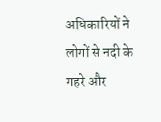अधिकारियों ने लोगों से नदी के गहरे और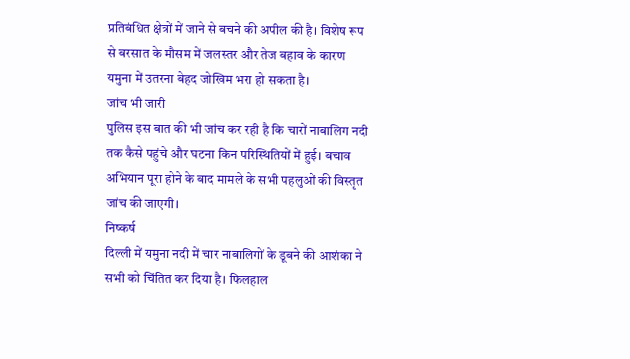प्रतिबंधित क्षेत्रों में जाने से बचने की अपील की है। विशेष रूप से बरसात के मौसम में जलस्तर और तेज बहाव के कारण यमुना में उतरना बेहद जोखिम भरा हो सकता है।
जांच भी जारी
पुलिस इस बात की भी जांच कर रही है कि चारों नाबालिग नदी तक कैसे पहुंचे और घटना किन परिस्थितियों में हुई। बचाव अभियान पूरा होने के बाद मामले के सभी पहलुओं की विस्तृत जांच की जाएगी।
निष्कर्ष
दिल्ली में यमुना नदी में चार नाबालिगों के डूबने की आशंका ने सभी को चिंतित कर दिया है। फिलहाल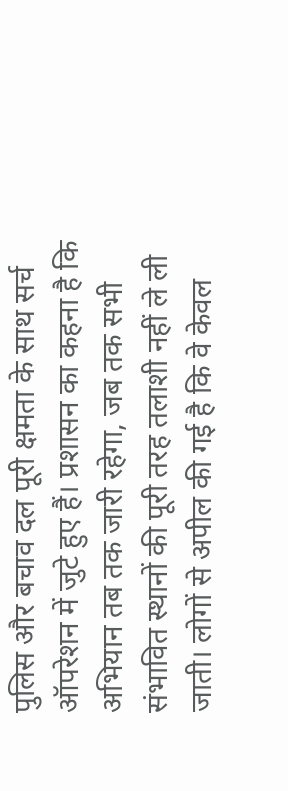पुलिस और बचाव दल पूरी क्षमता के साथ सर्च ऑपरेशन में जुटे हुए हैं। प्रशासन का कहना है कि अभियान तब तक जारी रहेगा, जब तक सभी संभावित स्थानों की पूरी तरह तलाशी नहीं ले ली जाती। लोगों से अपील की गई है कि वे केवल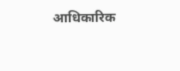आधिकारिक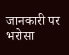जानकारी पर भरोसा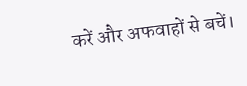करें और अफवाहों से बचें।